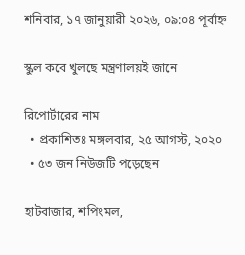শনিবার, ১৭ জানুয়ারী ২০২৬, ০৯:০৪ পূর্বাহ্ন

স্কুল কবে খুলছে মন্ত্রণালয়ই জানে

রিপোর্টারের নাম
  • প্রকাশিতঃ মঙ্গলবার, ২৫ আগস্ট, ২০২০
  • ৫৩ জন নিউজটি পড়েছেন

হাটবাজার, শপিংমল,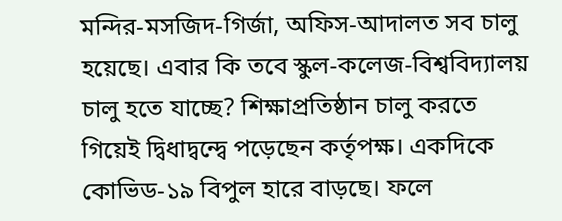মন্দির-মসজিদ-গির্জা, অফিস-আদালত সব চালু হয়েছে। এবার কি তবে স্কুল-কলেজ-বিশ্ববিদ্যালয় চালু হতে যাচ্ছে? শিক্ষাপ্রতিষ্ঠান চালু করতে গিয়েই দ্বিধাদ্বন্দ্বে পড়েছেন কর্তৃপক্ষ। একদিকে কোভিড-১৯ বিপুল হারে বাড়ছে। ফলে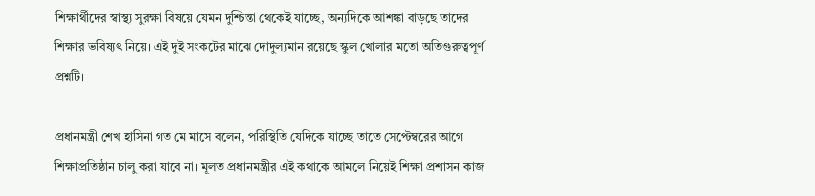শিক্ষার্থীদের স্বাস্থ্য সুরক্ষা বিষয়ে যেমন দুশ্চিন্তা থেকেই যাচ্ছে, অন্যদিকে আশঙ্কা বাড়ছে তাদের শিক্ষার ভবিষ্যৎ নিয়ে। এই দুই সংকটের মাঝে দোদুল্যমান রয়েছে স্কুল খোলার মতো অতিগুরুত্বপূর্ণ প্রশ্নটি।

প্রধানমন্ত্রী শেখ হাসিনা গত মে মাসে বলেন, পরিস্থিতি যেদিকে যাচ্ছে তাতে সেপ্টেম্বরের আগে শিক্ষাপ্রতিষ্ঠান চালু করা যাবে না। মূলত প্রধানমন্ত্রীর এই কথাকে আমলে নিয়েই শিক্ষা প্রশাসন কাজ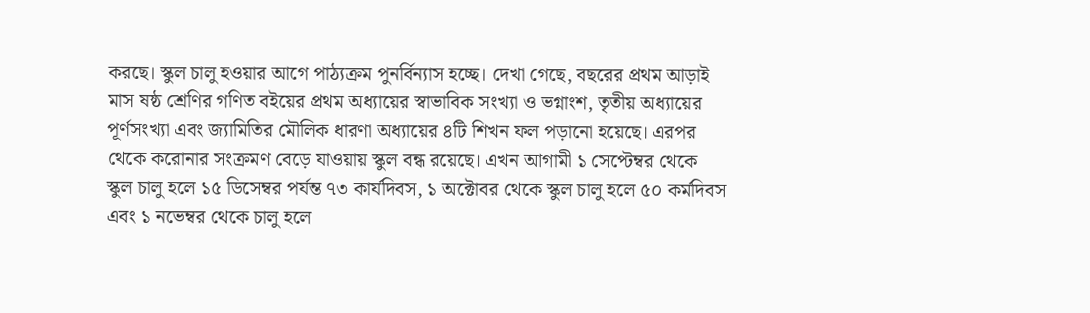করছে। স্কুল চালু হওয়ার আগে পাঠ্যক্রম পুনর্বিন্যাস হচ্ছে। দেখা গেছে, বছরের প্রথম আড়াই মাস ষষ্ঠ শ্রেণির গণিত বইয়ের প্রথম অধ্যায়ের স্বাভাবিক সংখ্যা ও ভগ্নাংশ, তৃতীয় অধ্যায়ের পূর্ণসংখ্যা এবং জ্যামিতির মৌলিক ধারণা অধ্যায়ের ৪টি শিখন ফল পড়ানো হয়েছে। এরপর থেকে করোনার সংক্রমণ বেড়ে যাওয়ায় স্কুল বন্ধ রয়েছে। এখন আগামী ১ সেপ্টেম্বর থেকে স্কুল চালু হলে ১৫ ডিসেম্বর পর্যন্ত ৭৩ কার্যদিবস, ১ অক্টোবর থেকে স্কুল চালু হলে ৫০ কর্মদিবস এবং ১ নভেম্বর থেকে চালু হলে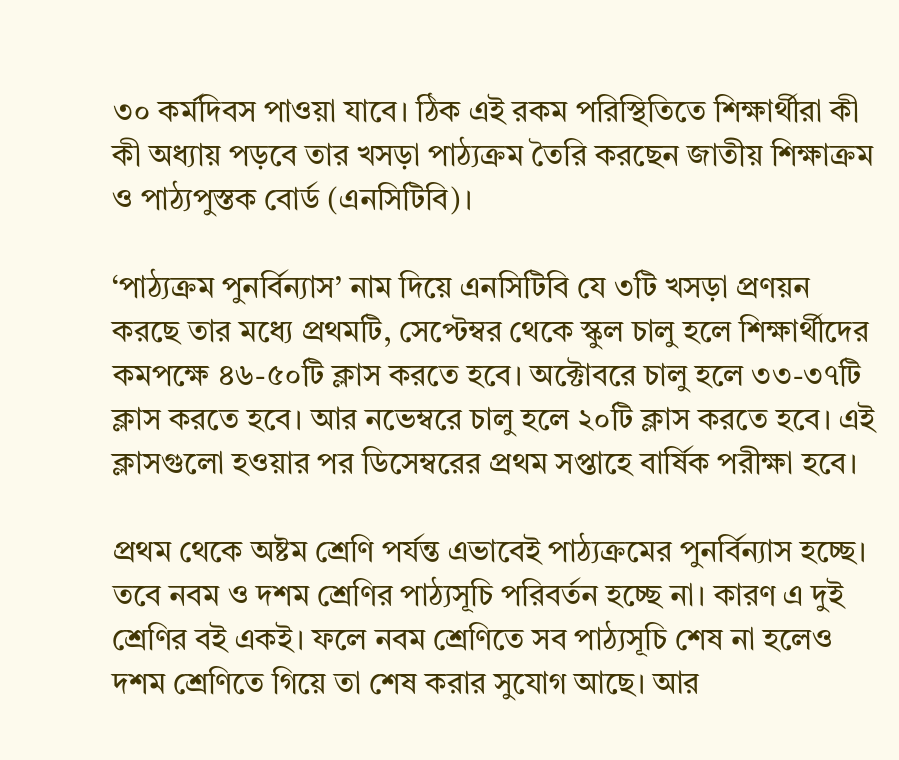৩০ কর্মদিবস পাওয়া যাবে। ঠিক এই রকম পরিস্থিতিতে শিক্ষার্থীরা কী কী অধ্যায় পড়বে তার খসড়া পাঠ্যক্রম তৈরি করছেন জাতীয় শিক্ষাক্রম ও পাঠ্যপুস্তক বোর্ড (এনসিটিবি)।

‘পাঠ্যক্রম পুনর্বিন্যাস’ নাম দিয়ে এনসিটিবি যে ৩টি খসড়া প্রণয়ন করছে তার মধ্যে প্রথমটি, সেপ্টেম্বর থেকে স্কুল চালু হলে শিক্ষার্থীদের কমপক্ষে ৪৬-৫০টি ক্লাস করতে হবে। অক্টোবরে চালু হলে ৩৩-৩৭টি ক্লাস করতে হবে। আর নভেম্বরে চালু হলে ২০টি ক্লাস করতে হবে। এই ক্লাসগুলো হওয়ার পর ডিসেম্বরের প্রথম সপ্তাহে বার্ষিক পরীক্ষা হবে।

প্রথম থেকে অষ্টম শ্রেণি পর্যন্ত এভাবেই পাঠ্যক্রমের পুনর্বিন্যাস হচ্ছে। তবে নবম ও দশম শ্রেণির পাঠ্যসূচি পরিবর্তন হচ্ছে না। কারণ এ দুই শ্রেণির বই একই। ফলে নবম শ্রেণিতে সব পাঠ্যসূচি শেষ না হলেও দশম শ্রেণিতে গিয়ে তা শেষ করার সুযোগ আছে। আর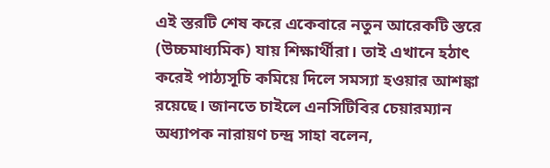এই স্তরটি শেষ করে একেবারে নতুন আরেকটি স্তরে (উচ্চমাধ্যমিক) যায় শিক্ষার্থীরা। তাই এখানে হঠাৎ করেই পাঠ্যসূচি কমিয়ে দিলে সমস্যা হওয়ার আশঙ্কা রয়েছে। জানতে চাইলে এনসিটিবির চেয়ারম্যান অধ্যাপক নারায়ণ চন্দ্র সাহা বলেন,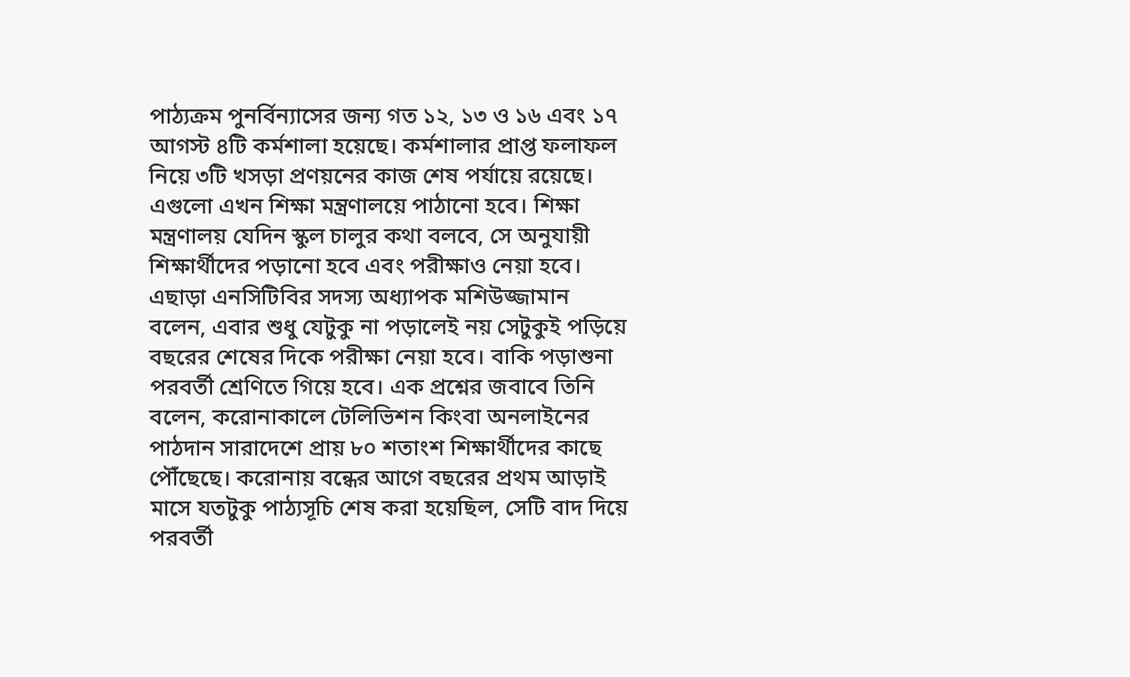পাঠ্যক্রম পুনর্বিন্যাসের জন্য গত ১২, ১৩ ও ১৬ এবং ১৭ আগস্ট ৪টি কর্মশালা হয়েছে। কর্মশালার প্রাপ্ত ফলাফল নিয়ে ৩টি খসড়া প্রণয়নের কাজ শেষ পর্যায়ে রয়েছে। এগুলো এখন শিক্ষা মন্ত্রণালয়ে পাঠানো হবে। শিক্ষা মন্ত্রণালয় যেদিন স্কুল চালুর কথা বলবে, সে অনুযায়ী শিক্ষার্থীদের পড়ানো হবে এবং পরীক্ষাও নেয়া হবে। এছাড়া এনসিটিবির সদস্য অধ্যাপক মশিউজ্জামান বলেন, এবার শুধু যেটুকু না পড়ালেই নয় সেটুকুই পড়িয়ে বছরের শেষের দিকে পরীক্ষা নেয়া হবে। বাকি পড়াশুনা পরবর্তী শ্রেণিতে গিয়ে হবে। এক প্রশ্নের জবাবে তিনি বলেন, করোনাকালে টেলিভিশন কিংবা অনলাইনের পাঠদান সারাদেশে প্রায় ৮০ শতাংশ শিক্ষার্থীদের কাছে পৌঁছেছে। করোনায় বন্ধের আগে বছরের প্রথম আড়াই মাসে যতটুকু পাঠ্যসূচি শেষ করা হয়েছিল, সেটি বাদ দিয়ে পরবর্তী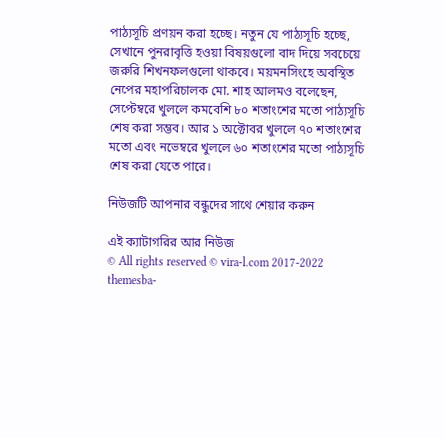পাঠ্যসূচি প্রণয়ন করা হচ্ছে। নতুন যে পাঠ্যসূচি হচ্ছে, সেখানে পুনরাবৃত্তি হওয়া বিষয়গুলো বাদ দিয়ে সবচেয়ে জরুরি শিখনফলগুলো থাকবে। ময়মনসিংহে অবস্থিত নেপের মহাপরিচালক মো. শাহ আলমও বলেছেন, সেপ্টেম্বরে খুললে কমবেশি ৮০ শতাংশের মতো পাঠ্যসূচি শেষ করা সম্ভব। আর ১ অক্টোবর খুললে ৭০ শতাংশের মতো এবং নভেম্বরে খুললে ৬০ শতাংশের মতো পাঠ্যসূচি শেষ করা যেতে পারে।

নিউজটি আপনার বন্ধুদের সাথে শেয়ার করুন

এই ক্যাটাগরির আর নিউজ
© All rights reserved © vira-l.com 2017-2022
themesba-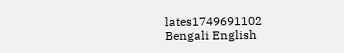lates1749691102
Bengali English